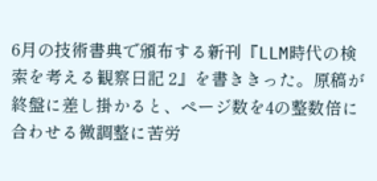6月の技術書典で頒布する新刊『LLM時代の検索を考える観察日記 2』を書ききった。原稿が終盤に差し掛かると、ページ数を4の整数倍に合わせる微調整に苦労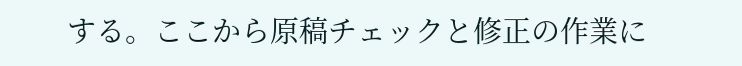する。ここから原稿チェックと修正の作業に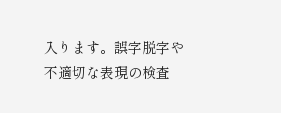入ります。誤字脱字や不適切な表現の検査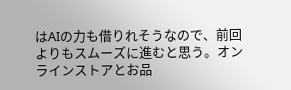はAIの力も借りれそうなので、前回よりもスムーズに進むと思う。オンラインストアとお品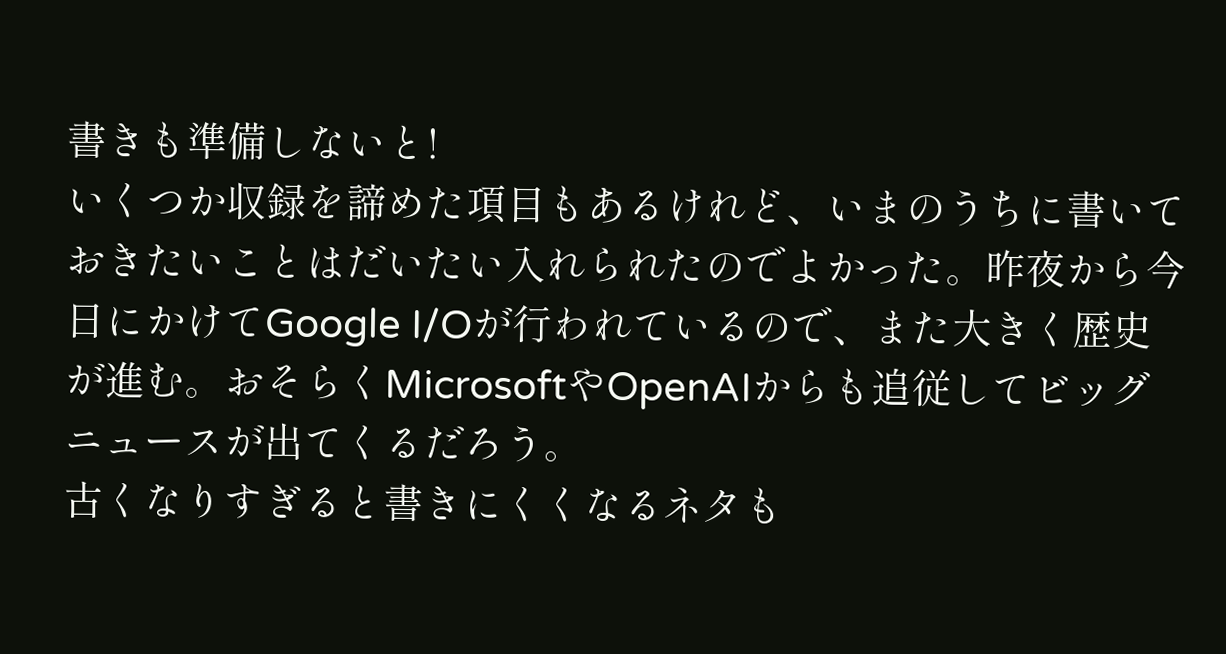書きも準備しないと!
いくつか収録を諦めた項目もあるけれど、いまのうちに書いておきたいことはだいたい入れられたのでよかった。昨夜から今日にかけてGoogle I/Oが行われているので、また大きく歴史が進む。おそらくMicrosoftやOpenAIからも追従してビッグニュースが出てくるだろう。
古くなりすぎると書きにくくなるネタも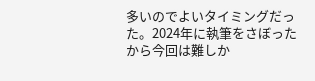多いのでよいタイミングだった。2024年に執筆をさぼったから今回は難しか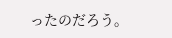ったのだろう。